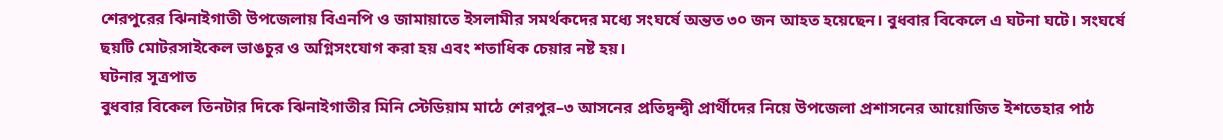শেরপুরের ঝিনাইগাতী উপজেলায় বিএনপি ও জামায়াতে ইসলামীর সমর্থকদের মধ্যে সংঘর্ষে অন্তত ৩০ জন আহত হয়েছেন। বুধবার বিকেলে এ ঘটনা ঘটে। সংঘর্ষে ছয়টি মোটরসাইকেল ভাঙচুর ও অগ্নিসংযোগ করা হয় এবং শতাধিক চেয়ার নষ্ট হয়।
ঘটনার সূত্রপাত
বুধবার বিকেল তিনটার দিকে ঝিনাইগাতীর মিনি স্টেডিয়াম মাঠে শেরপুর–৩ আসনের প্রতিদ্বন্দ্বী প্রার্থীদের নিয়ে উপজেলা প্রশাসনের আয়োজিত ইশতেহার পাঠ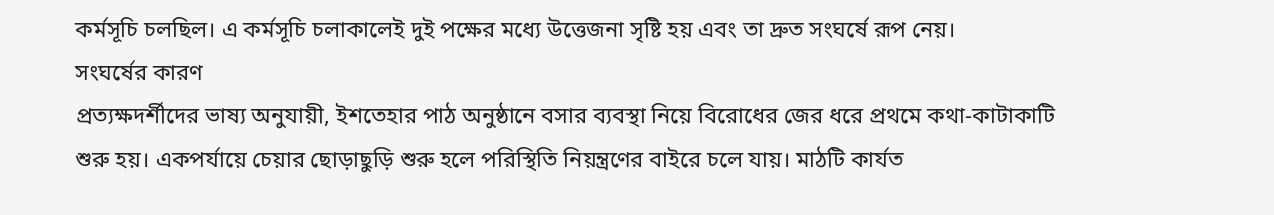কর্মসূচি চলছিল। এ কর্মসূচি চলাকালেই দুই পক্ষের মধ্যে উত্তেজনা সৃষ্টি হয় এবং তা দ্রুত সংঘর্ষে রূপ নেয়।
সংঘর্ষের কারণ
প্রত্যক্ষদর্শীদের ভাষ্য অনুযায়ী, ইশতেহার পাঠ অনুষ্ঠানে বসার ব্যবস্থা নিয়ে বিরোধের জের ধরে প্রথমে কথা-কাটাকাটি শুরু হয়। একপর্যায়ে চেয়ার ছোড়াছুড়ি শুরু হলে পরিস্থিতি নিয়ন্ত্রণের বাইরে চলে যায়। মাঠটি কার্যত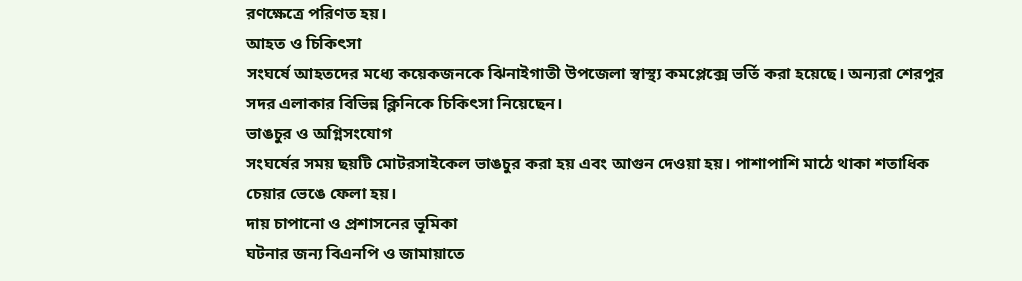রণক্ষেত্রে পরিণত হয়।
আহত ও চিকিৎসা
সংঘর্ষে আহতদের মধ্যে কয়েকজনকে ঝিনাইগাতী উপজেলা স্বাস্থ্য কমপ্লেক্সে ভর্তি করা হয়েছে। অন্যরা শেরপুর সদর এলাকার বিভিন্ন ক্লিনিকে চিকিৎসা নিয়েছেন।
ভাঙচুর ও অগ্নিসংযোগ
সংঘর্ষের সময় ছয়টি মোটরসাইকেল ভাঙচুর করা হয় এবং আগুন দেওয়া হয়। পাশাপাশি মাঠে থাকা শতাধিক চেয়ার ভেঙে ফেলা হয়।
দায় চাপানো ও প্রশাসনের ভূমিকা
ঘটনার জন্য বিএনপি ও জামায়াতে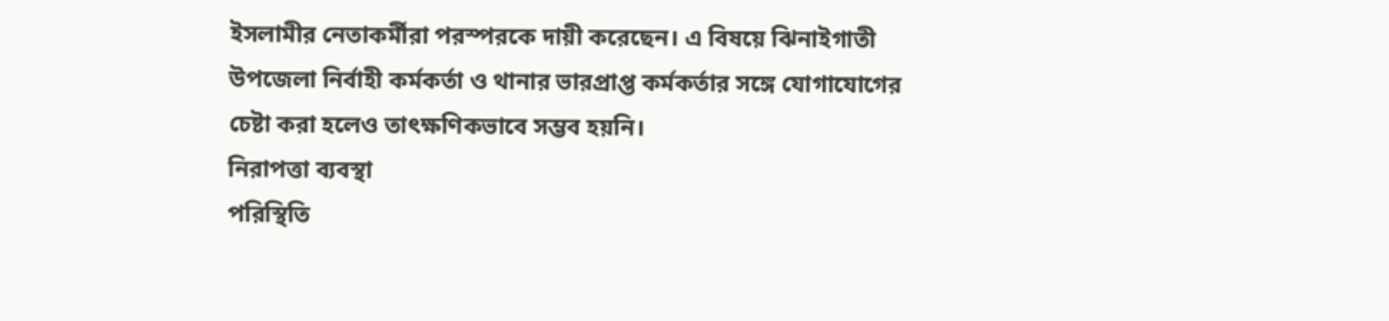ইসলামীর নেতাকর্মীরা পরস্পরকে দায়ী করেছেন। এ বিষয়ে ঝিনাইগাতী উপজেলা নির্বাহী কর্মকর্তা ও থানার ভারপ্রাপ্ত কর্মকর্তার সঙ্গে যোগাযোগের চেষ্টা করা হলেও তাৎক্ষণিকভাবে সম্ভব হয়নি।
নিরাপত্তা ব্যবস্থা
পরিস্থিতি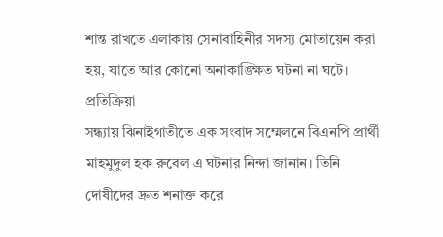শান্ত রাখতে এলাকায় সেনাবাহিনীর সদস্য মোতায়েন করা হয়, যাতে আর কোনো অনাকাঙ্ক্ষিত ঘটনা না ঘটে।
প্রতিক্রিয়া
সন্ধ্যায় ঝিনাইগাতীতে এক সংবাদ সম্মেলনে বিএনপি প্রার্থী মাহমুদুল হক রুবেল এ ঘটনার নিন্দা জানান। তিনি দোষীদের দ্রুত শনাক্ত করে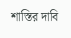শাস্তির দাবি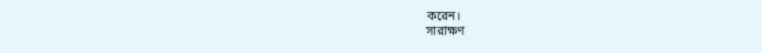করেন।
সারাক্ষণ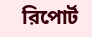রিপোর্ট